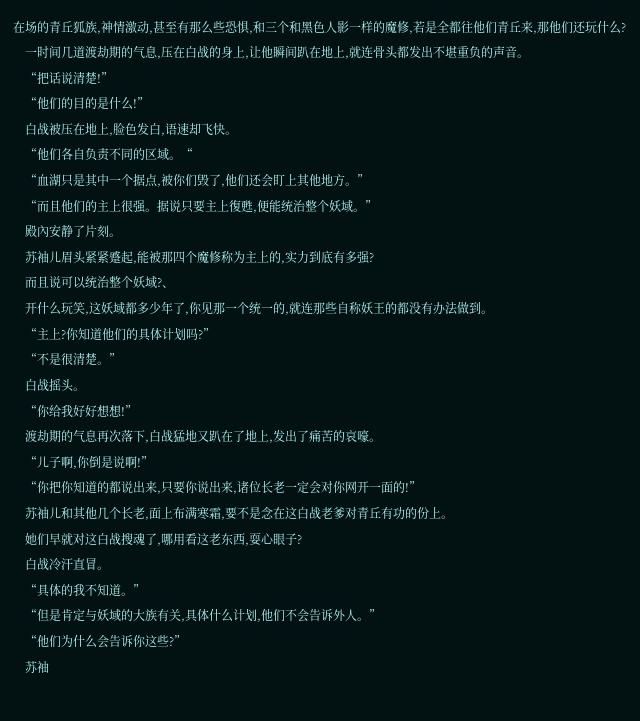在场的青丘狐族,神情激动,甚至有那么些恐惧,和三个和黑色人影一样的魔修,若是全都往他们青丘来,那他们还玩什么?
    一时间几道渡劫期的气息,压在白战的身上,让他瞬间趴在地上,就连骨头都发出不堪重负的声音。
    “把话说清楚!”
    “他们的目的是什么!”
    白战被压在地上,脸色发白,语速却飞快。
    “他们各自负责不同的区域。“
    “血湖只是其中一个据点,被你们毁了,他们还会盯上其他地方。”
    “而且他们的主上很强。据说只要主上復甦,便能统治整个妖域。”
    殿內安静了片刻。
    苏袖儿眉头紧紧蹙起,能被那四个魔修称为主上的,实力到底有多强?
    而且说可以统治整个妖域?、
    开什么玩笑,这妖域都多少年了,你见那一个统一的,就连那些自称妖王的都没有办法做到。
    “主上?你知道他们的具体计划吗?”
    “不是很清楚。”
    白战摇头。
    “你给我好好想想!”
    渡劫期的气息再次落下,白战猛地又趴在了地上,发出了痛苦的哀嚎。
    “儿子啊,你倒是说啊!”
    “你把你知道的都说出来,只要你说出来,诸位长老一定会对你网开一面的!”
    苏袖儿和其他几个长老,面上布满寒霜,要不是念在这白战老爹对青丘有功的份上。
    她们早就对这白战搜魂了,哪用看这老东西,耍心眼子?
    白战冷汗直冒。
    “具体的我不知道。”
    “但是肯定与妖域的大族有关,具体什么计划,他们不会告诉外人。”
    “他们为什么会告诉你这些?”
    苏袖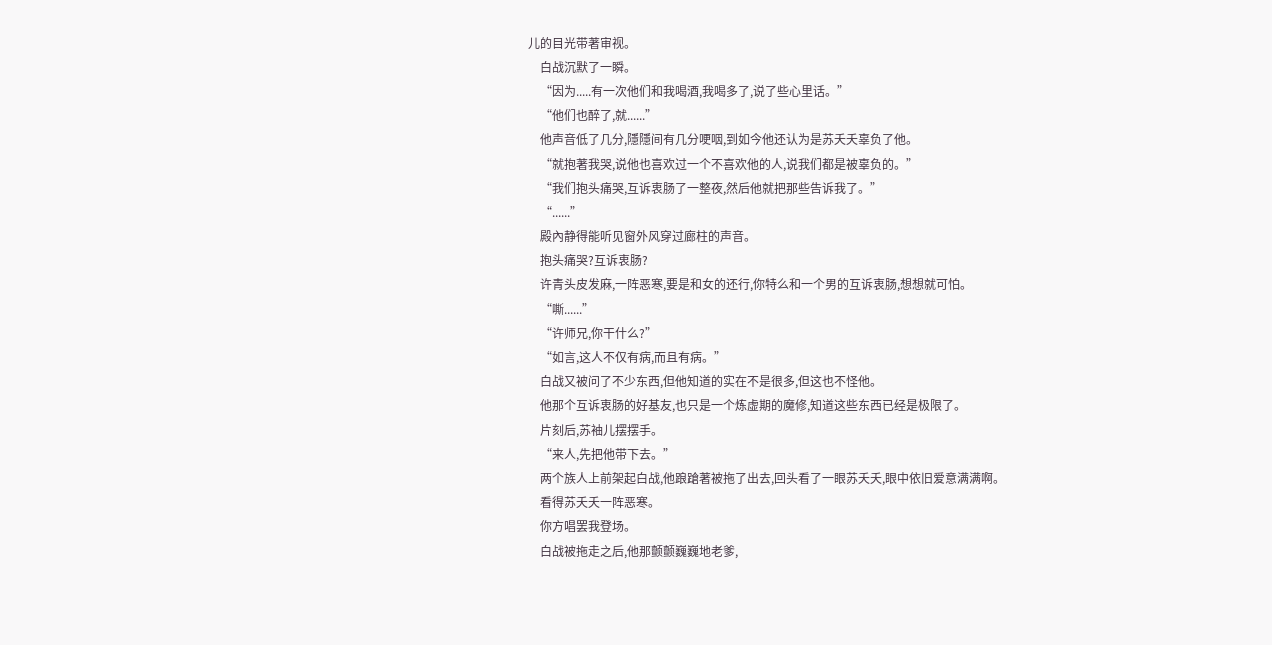儿的目光带著审视。
    白战沉默了一瞬。
    “因为.....有一次他们和我喝酒,我喝多了,说了些心里话。”
    “他们也醉了,就......”
    他声音低了几分,隱隱间有几分哽咽,到如今他还认为是苏夭夭辜负了他。
    “就抱著我哭,说他也喜欢过一个不喜欢他的人,说我们都是被辜负的。”
    “我们抱头痛哭,互诉衷肠了一整夜,然后他就把那些告诉我了。”
    “......”
    殿內静得能听见窗外风穿过廊柱的声音。
    抱头痛哭?互诉衷肠?
    许青头皮发麻,一阵恶寒,要是和女的还行,你特么和一个男的互诉衷肠,想想就可怕。
    “嘶......”
    “许师兄,你干什么?”
    “如言,这人不仅有病,而且有病。”
    白战又被问了不少东西,但他知道的实在不是很多,但这也不怪他。
    他那个互诉衷肠的好基友,也只是一个炼虚期的魔修,知道这些东西已经是极限了。
    片刻后,苏袖儿摆摆手。
    “来人,先把他带下去。”
    两个族人上前架起白战,他踉蹌著被拖了出去,回头看了一眼苏夭夭,眼中依旧爱意满满啊。
    看得苏夭夭一阵恶寒。
    你方唱罢我登场。
    白战被拖走之后,他那颤颤巍巍地老爹,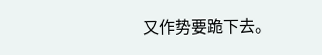又作势要跪下去。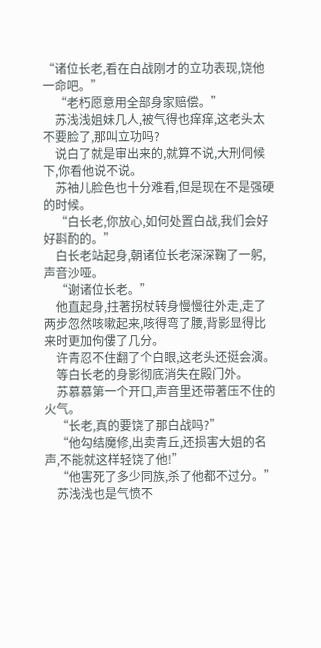“诸位长老,看在白战刚才的立功表现,饶他一命吧。”
    “老朽愿意用全部身家赔偿。”
    苏浅浅姐妹几人,被气得也痒痒,这老头太不要脸了,那叫立功吗?
    说白了就是审出来的,就算不说,大刑伺候下,你看他说不说。
    苏袖儿脸色也十分难看,但是现在不是强硬的时候。
    “白长老,你放心,如何处置白战,我们会好好斟酌的。”
    白长老站起身,朝诸位长老深深鞠了一躬,声音沙哑。
    “谢诸位长老。”
    他直起身,拄著拐杖转身慢慢往外走,走了两步忽然咳嗽起来,咳得弯了腰,背影显得比来时更加佝僂了几分。
    许青忍不住翻了个白眼,这老头还挺会演。
    等白长老的身影彻底消失在殿门外。
    苏慕慕第一个开口,声音里还带著压不住的火气。
    “长老,真的要饶了那白战吗?”
    “他勾结魔修,出卖青丘,还损害大姐的名声,不能就这样轻饶了他!”
    “他害死了多少同族,杀了他都不过分。”
    苏浅浅也是气愤不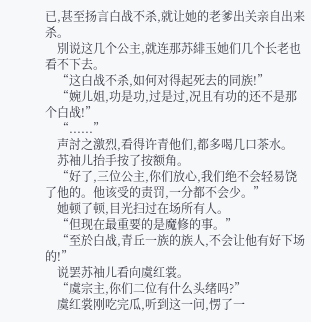已,甚至扬言白战不杀,就让她的老爹出关亲自出来杀。
    別说这几个公主,就连那苏緋玉她们几个长老也看不下去。
    “这白战不杀,如何对得起死去的同族!”
    “婉儿姐,功是功,过是过,况且有功的还不是那个白战!”
    “......”
    声討之激烈,看得许青他们,都多喝几口茶水。
    苏袖儿抬手按了按额角。
    “好了,三位公主,你们放心,我们绝不会轻易饶了他的。他该受的责罚,一分都不会少。”
    她顿了顿,目光扫过在场所有人。
    “但现在最重要的是魔修的事。”
    “至於白战,青丘一族的族人,不会让他有好下场的!”
    说罢苏袖儿看向虞红裳。
    “虞宗主,你们二位有什么头绪吗?”
    虞红裳刚吃完瓜,听到这一问,愣了一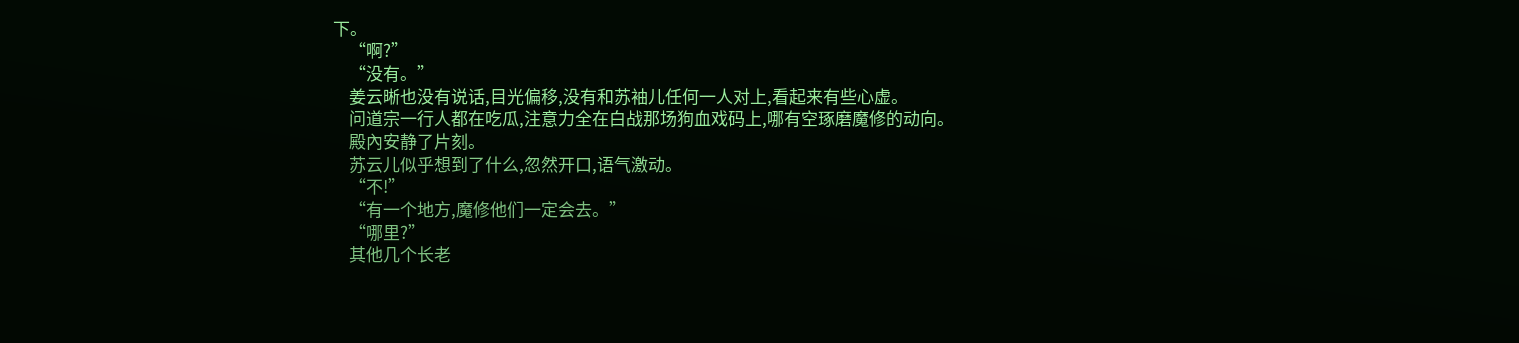下。
    “啊?”
    “没有。”
    姜云晰也没有说话,目光偏移,没有和苏袖儿任何一人对上,看起来有些心虚。
    问道宗一行人都在吃瓜,注意力全在白战那场狗血戏码上,哪有空琢磨魔修的动向。
    殿內安静了片刻。
    苏云儿似乎想到了什么,忽然开口,语气激动。
    “不!”
    “有一个地方,魔修他们一定会去。”
    “哪里?”
    其他几个长老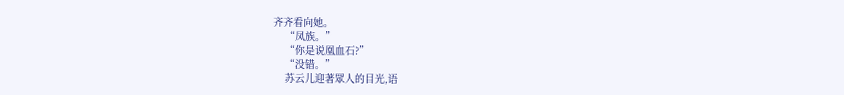齐齐看向她。
    “凤族。”
    “你是说凰血石?”
    “没错。”
    苏云儿迎著眾人的目光,语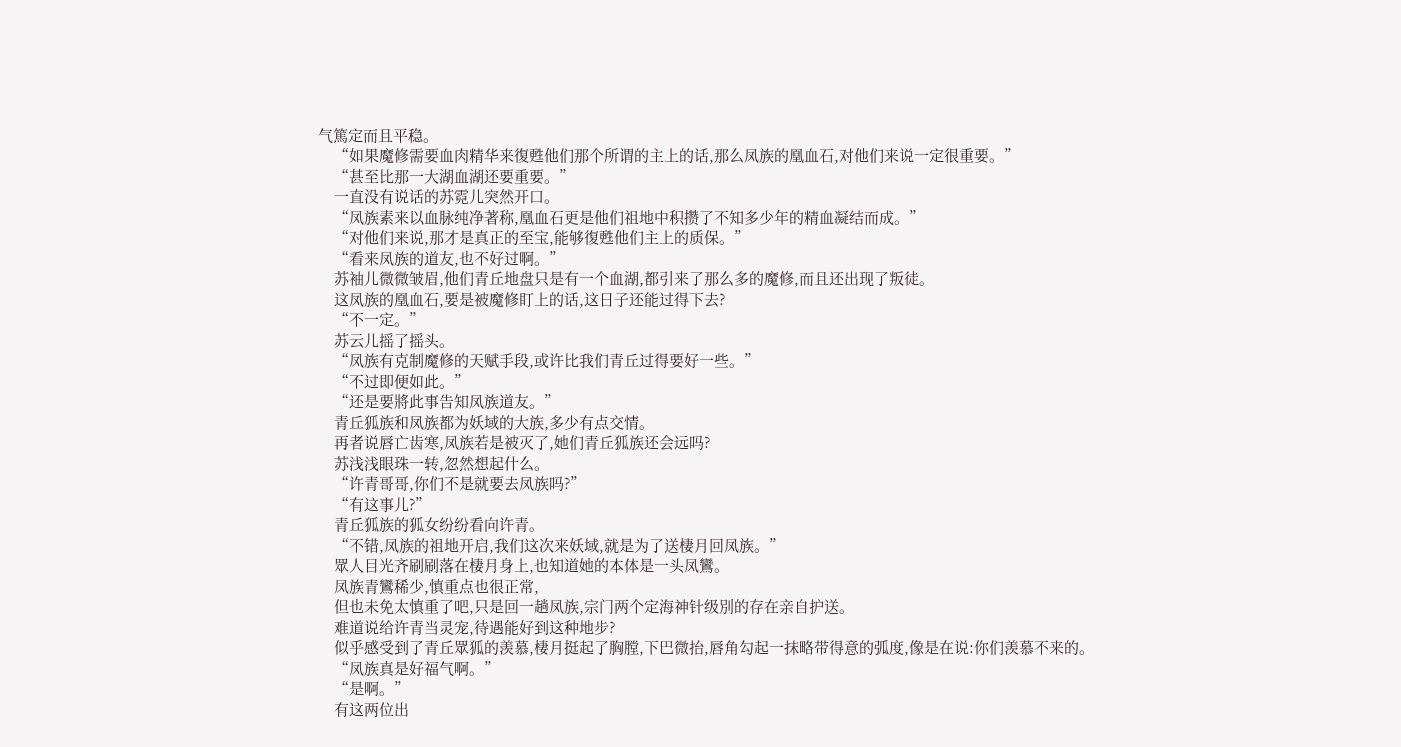气篤定而且平稳。
    “如果魔修需要血肉精华来復甦他们那个所谓的主上的话,那么凤族的凰血石,对他们来说一定很重要。”
    “甚至比那一大湖血湖还要重要。”
    一直没有说话的苏霓儿突然开口。
    “凤族素来以血脉纯净著称,凰血石更是他们祖地中积攒了不知多少年的精血凝结而成。”
    “对他们来说,那才是真正的至宝,能够復甦他们主上的质保。”
    “看来凤族的道友,也不好过啊。”
    苏袖儿微微皱眉,他们青丘地盘只是有一个血湖,都引来了那么多的魔修,而且还出现了叛徒。
    这凤族的凰血石,要是被魔修盯上的话,这日子还能过得下去?
    “不一定。”
    苏云儿摇了摇头。
    “凤族有克制魔修的天赋手段,或许比我们青丘过得要好一些。”
    “不过即便如此。”
    “还是要將此事告知凤族道友。”
    青丘狐族和凤族都为妖域的大族,多少有点交情。
    再者说唇亡齿寒,凤族若是被灭了,她们青丘狐族还会远吗?
    苏浅浅眼珠一转,忽然想起什么。
    “许青哥哥,你们不是就要去凤族吗?”
    “有这事儿?”
    青丘狐族的狐女纷纷看向许青。
    “不错,凤族的祖地开启,我们这次来妖域,就是为了送棲月回凤族。”
    眾人目光齐刷刷落在棲月身上,也知道她的本体是一头凤鸞。
    凤族青鸞稀少,慎重点也很正常,
    但也未免太慎重了吧,只是回一趟凤族,宗门两个定海神针级別的存在亲自护送。
    难道说给许青当灵宠,待遇能好到这种地步?
    似乎感受到了青丘眾狐的羡慕,棲月挺起了胸膛,下巴微抬,唇角勾起一抹略带得意的弧度,像是在说:你们羡慕不来的。
    “凤族真是好福气啊。”
    “是啊。”
    有这两位出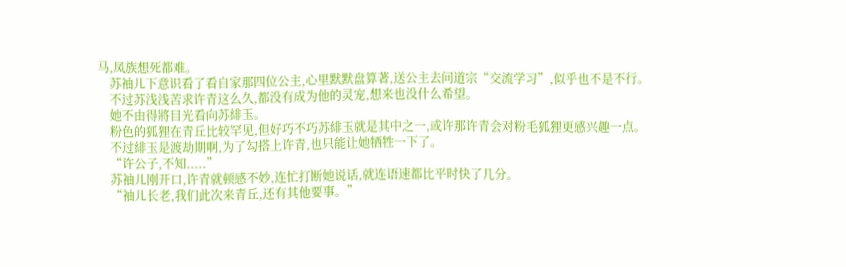马,凤族想死都难。
    苏袖儿下意识看了看自家那四位公主,心里默默盘算著,送公主去问道宗“交流学习”,似乎也不是不行。
    不过苏浅浅苦求许青这么久,都没有成为他的灵宠,想来也没什么希望。
    她不由得將目光看向苏緋玉。
    粉色的狐狸在青丘比较罕见,但好巧不巧苏緋玉就是其中之一,或许那许青会对粉毛狐狸更感兴趣一点。
    不过緋玉是渡劫期啊,为了勾搭上许青,也只能让她牺牲一下了。
    “许公子,不知.....”
    苏袖儿刚开口,许青就顿感不妙,连忙打断她说话,就连语速都比平时快了几分。
    “袖儿长老,我们此次来青丘,还有其他要事。”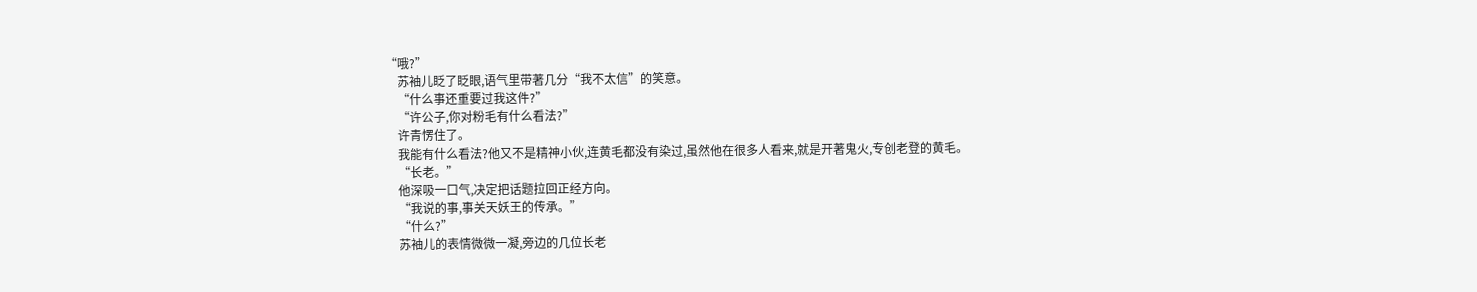“哦?”
    苏袖儿眨了眨眼,语气里带著几分“我不太信”的笑意。
    “什么事还重要过我这件?”
    “许公子,你对粉毛有什么看法?”
    许青愣住了。
    我能有什么看法?他又不是精神小伙,连黄毛都没有染过,虽然他在很多人看来,就是开著鬼火,专创老登的黄毛。
    “长老。”
    他深吸一口气,决定把话题拉回正经方向。
    “我说的事,事关天妖王的传承。”
    “什么?”
    苏袖儿的表情微微一凝,旁边的几位长老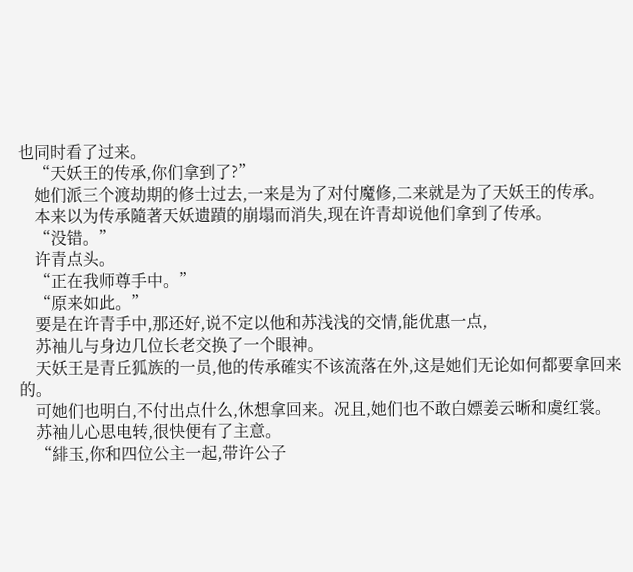也同时看了过来。
    “天妖王的传承,你们拿到了?”
    她们派三个渡劫期的修士过去,一来是为了对付魔修,二来就是为了天妖王的传承。
    本来以为传承隨著天妖遗蹟的崩塌而消失,现在许青却说他们拿到了传承。
    “没错。”
    许青点头。
    “正在我师尊手中。”
    “原来如此。”
    要是在许青手中,那还好,说不定以他和苏浅浅的交情,能优惠一点,
    苏袖儿与身边几位长老交换了一个眼神。
    天妖王是青丘狐族的一员,他的传承確实不该流落在外,这是她们无论如何都要拿回来的。
    可她们也明白,不付出点什么,休想拿回来。况且,她们也不敢白嫖姜云晰和虞红裳。
    苏袖儿心思电转,很快便有了主意。
    “緋玉,你和四位公主一起,带许公子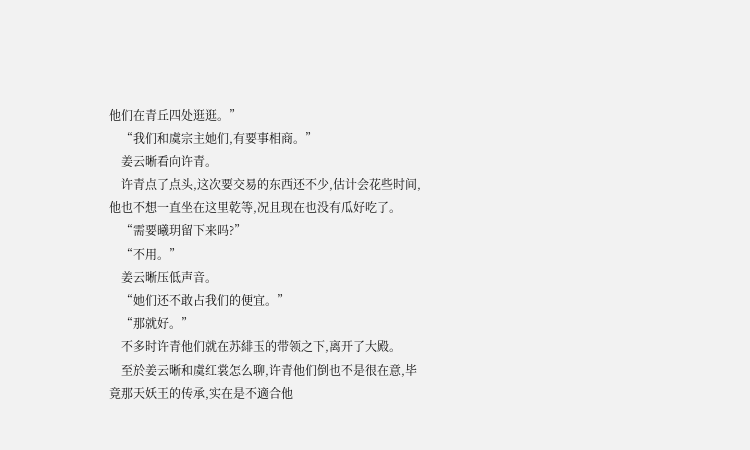他们在青丘四处逛逛。”
    “我们和虞宗主她们,有要事相商。”
    姜云晰看向许青。
    许青点了点头,这次要交易的东西还不少,估计会花些时间,他也不想一直坐在这里乾等,况且现在也没有瓜好吃了。
    “需要曦玥留下来吗?”
    “不用。”
    姜云晰压低声音。
    “她们还不敢占我们的便宜。”
    “那就好。”
    不多时许青他们就在苏緋玉的带领之下,离开了大殿。
    至於姜云晰和虞红裳怎么聊,许青他们倒也不是很在意,毕竟那天妖王的传承,实在是不適合他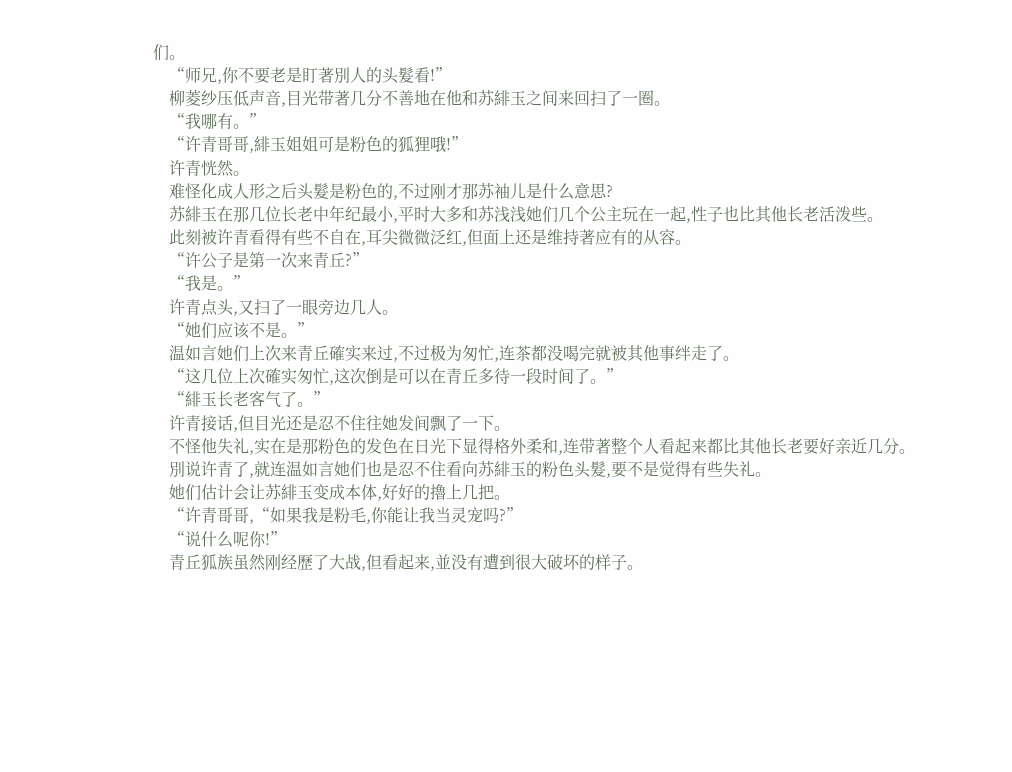们。
    “师兄,你不要老是盯著別人的头髮看!”
    柳菱纱压低声音,目光带著几分不善地在他和苏緋玉之间来回扫了一圈。
    “我哪有。”
    “许青哥哥,緋玉姐姐可是粉色的狐狸哦!”
    许青恍然。
    难怪化成人形之后头髮是粉色的,不过刚才那苏袖儿是什么意思?
    苏緋玉在那几位长老中年纪最小,平时大多和苏浅浅她们几个公主玩在一起,性子也比其他长老活泼些。
    此刻被许青看得有些不自在,耳尖微微泛红,但面上还是维持著应有的从容。
    “许公子是第一次来青丘?”
    “我是。”
    许青点头,又扫了一眼旁边几人。
    “她们应该不是。”
    温如言她们上次来青丘確实来过,不过极为匆忙,连茶都没喝完就被其他事绊走了。
    “这几位上次確实匆忙,这次倒是可以在青丘多待一段时间了。”
    “緋玉长老客气了。”
    许青接话,但目光还是忍不住往她发间飘了一下。
    不怪他失礼,实在是那粉色的发色在日光下显得格外柔和,连带著整个人看起来都比其他长老要好亲近几分。
    別说许青了,就连温如言她们也是忍不住看向苏緋玉的粉色头髮,要不是觉得有些失礼。
    她们估计会让苏緋玉变成本体,好好的擼上几把。
    “许青哥哥,“如果我是粉毛,你能让我当灵宠吗?”
    “说什么呢你!”
    青丘狐族虽然刚经歷了大战,但看起来,並没有遭到很大破坏的样子。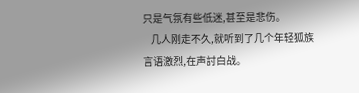只是气氛有些低迷,甚至是悲伤。
    几人刚走不久,就听到了几个年轻狐族言语激烈,在声討白战。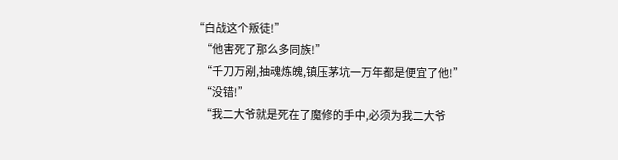“白战这个叛徒!”
    “他害死了那么多同族!”
    “千刀万剐,抽魂炼魄,镇压茅坑一万年都是便宜了他!”
    “没错!”
    “我二大爷就是死在了魔修的手中,必须为我二大爷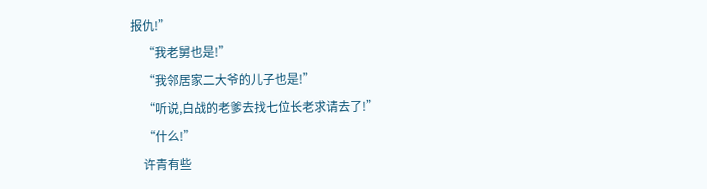报仇!”
    “我老舅也是!”
    “我邻居家二大爷的儿子也是!”
    “听说,白战的老爹去找七位长老求请去了!”
    “什么!”
    许青有些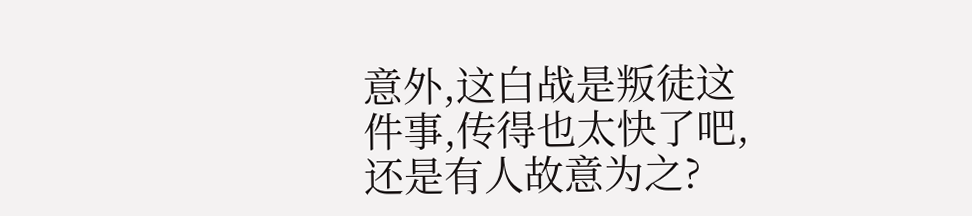意外,这白战是叛徒这件事,传得也太快了吧,还是有人故意为之?